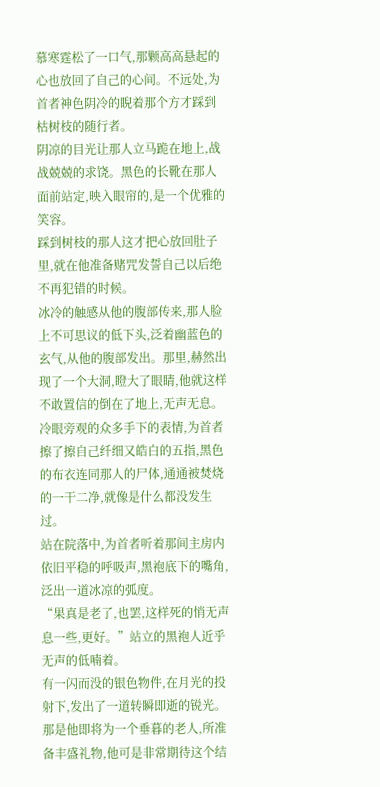慕寒霆松了一口气,那颗高高悬起的心也放回了自己的心间。不远处,为首者神色阴冷的睨着那个方才踩到枯树枝的随行者。
阴凉的目光让那人立马跪在地上,战战兢兢的求饶。黑色的长靴在那人面前站定,映入眼帘的,是一个优雅的笑容。
踩到树枝的那人这才把心放回肚子里,就在他准备赌咒发誓自己以后绝不再犯错的时候。
冰冷的触感从他的腹部传来,那人脸上不可思议的低下头,泛着幽蓝色的玄气,从他的腹部发出。那里,赫然出现了一个大洞,瞪大了眼睛,他就这样不敢置信的倒在了地上,无声无息。
冷眼旁观的众多手下的表情,为首者擦了擦自己纤细又皓白的五指,黑色的布衣连同那人的尸体,通通被焚烧的一干二净,就像是什么都没发生过。
站在院落中,为首者听着那间主房内依旧平稳的呼吸声,黑袍底下的嘴角,泛出一道冰凉的弧度。
“果真是老了,也罢,这样死的悄无声息一些,更好。”站立的黑袍人近乎无声的低喃着。
有一闪而没的银色物件,在月光的投射下,发出了一道转瞬即逝的锐光。
那是他即将为一个垂暮的老人,所准备丰盛礼物,他可是非常期待这个结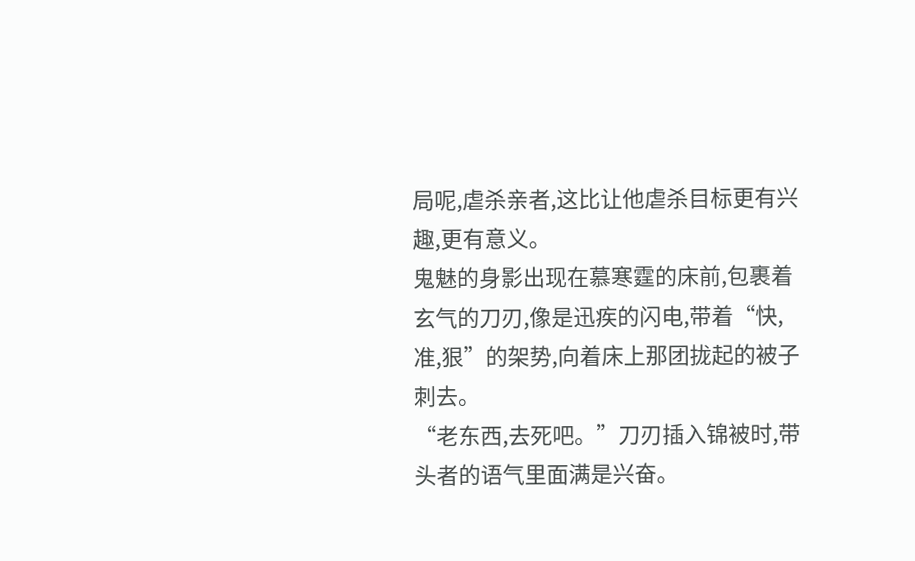局呢,虐杀亲者,这比让他虐杀目标更有兴趣,更有意义。
鬼魅的身影出现在慕寒霆的床前,包裹着玄气的刀刃,像是迅疾的闪电,带着“快,准,狠”的架势,向着床上那团拢起的被子刺去。
“老东西,去死吧。”刀刃插入锦被时,带头者的语气里面满是兴奋。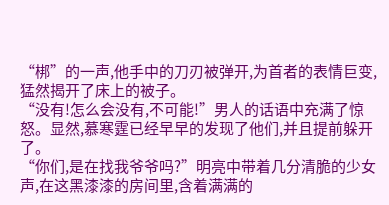“梆”的一声,他手中的刀刃被弹开,为首者的表情巨变,猛然揭开了床上的被子。
“没有!怎么会没有,不可能!”男人的话语中充满了惊怒。显然,慕寒霆已经早早的发现了他们,并且提前躲开了。
“你们,是在找我爷爷吗?”明亮中带着几分清脆的少女声,在这黑漆漆的房间里,含着满满的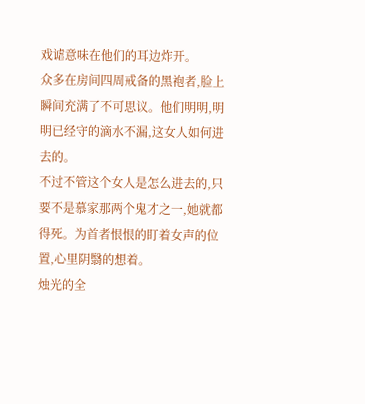戏谑意味在他们的耳边炸开。
众多在房间四周戒备的黑袍者,脸上瞬间充满了不可思议。他们明明,明明已经守的滴水不漏,这女人如何进去的。
不过不管这个女人是怎么进去的,只要不是慕家那两个鬼才之一,她就都得死。为首者恨恨的盯着女声的位置,心里阴翳的想着。
烛光的全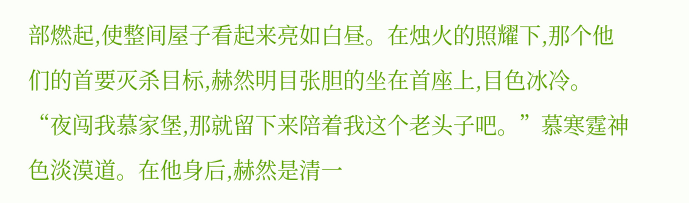部燃起,使整间屋子看起来亮如白昼。在烛火的照耀下,那个他们的首要灭杀目标,赫然明目张胆的坐在首座上,目色冰冷。
“夜闯我慕家堡,那就留下来陪着我这个老头子吧。”慕寒霆神色淡漠道。在他身后,赫然是清一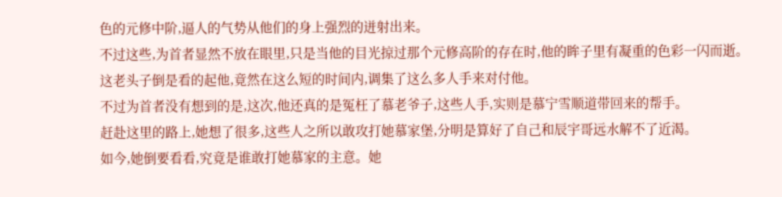色的元修中阶,逼人的气势从他们的身上强烈的迸射出来。
不过这些,为首者显然不放在眼里,只是当他的目光掠过那个元修高阶的存在时,他的眸子里有凝重的色彩一闪而逝。
这老头子倒是看的起他,竟然在这么短的时间内,调集了这么多人手来对付他。
不过为首者没有想到的是,这次,他还真的是冤枉了慕老爷子,这些人手,实则是慕宁雪顺道带回来的帮手。
赶赴这里的路上,她想了很多,这些人之所以敢攻打她慕家堡,分明是算好了自己和辰宇哥远水解不了近渴。
如今,她倒要看看,究竟是谁敢打她慕家的主意。她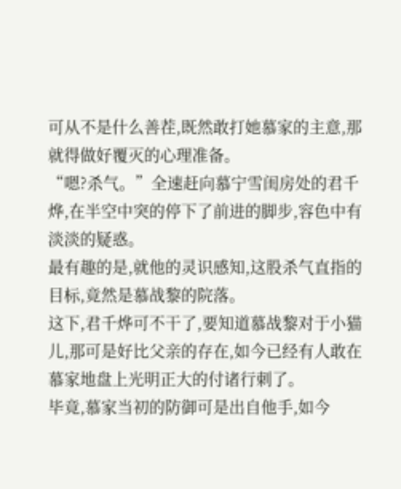可从不是什么善茬,既然敢打她慕家的主意,那就得做好覆灭的心理准备。
“嗯?杀气。”全速赶向慕宁雪闺房处的君千烨,在半空中突的停下了前进的脚步,容色中有淡淡的疑惑。
最有趣的是,就他的灵识感知,这股杀气直指的目标,竟然是慕战黎的院落。
这下,君千烨可不干了,要知道慕战黎对于小猫儿,那可是好比父亲的存在,如今已经有人敢在慕家地盘上光明正大的付诸行刺了。
毕竟,慕家当初的防御可是出自他手,如今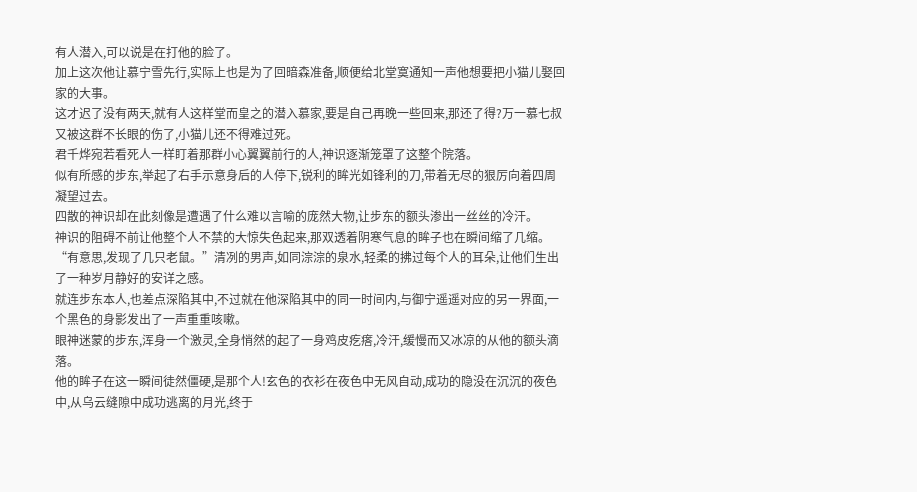有人潜入,可以说是在打他的脸了。
加上这次他让慕宁雪先行,实际上也是为了回暗森准备,顺便给北堂寞通知一声他想要把小猫儿娶回家的大事。
这才迟了没有两天,就有人这样堂而皇之的潜入慕家,要是自己再晚一些回来,那还了得?万一慕七叔又被这群不长眼的伤了,小猫儿还不得难过死。
君千烨宛若看死人一样盯着那群小心翼翼前行的人,神识逐渐笼罩了这整个院落。
似有所感的步东,举起了右手示意身后的人停下,锐利的眸光如锋利的刀,带着无尽的狠厉向着四周凝望过去。
四散的神识却在此刻像是遭遇了什么难以言喻的庞然大物,让步东的额头渗出一丝丝的冷汗。
神识的阻碍不前让他整个人不禁的大惊失色起来,那双透着阴寒气息的眸子也在瞬间缩了几缩。
“有意思,发现了几只老鼠。”清冽的男声,如同淙淙的泉水,轻柔的拂过每个人的耳朵,让他们生出了一种岁月静好的安详之感。
就连步东本人,也差点深陷其中,不过就在他深陷其中的同一时间内,与御宁遥遥对应的另一界面,一个黑色的身影发出了一声重重咳嗽。
眼神迷蒙的步东,浑身一个激灵,全身悄然的起了一身鸡皮疙瘩,冷汗,缓慢而又冰凉的从他的额头滴落。
他的眸子在这一瞬间徒然僵硬,是那个人!玄色的衣衫在夜色中无风自动,成功的隐没在沉沉的夜色中,从乌云缝隙中成功逃离的月光,终于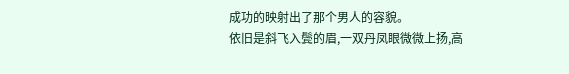成功的映射出了那个男人的容貌。
依旧是斜飞入鬓的眉,一双丹凤眼微微上扬,高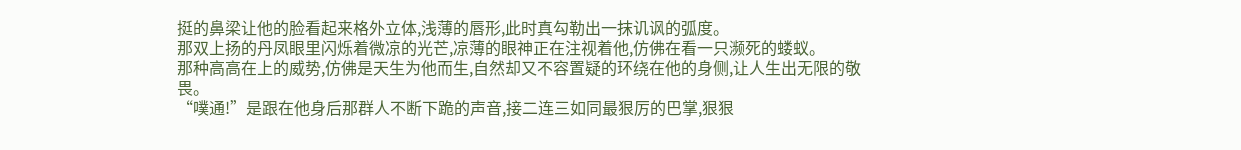挺的鼻梁让他的脸看起来格外立体,浅薄的唇形,此时真勾勒出一抹讥讽的弧度。
那双上扬的丹凤眼里闪烁着微凉的光芒,凉薄的眼神正在注视着他,仿佛在看一只濒死的蝼蚁。
那种高高在上的威势,仿佛是天生为他而生,自然却又不容置疑的环绕在他的身侧,让人生出无限的敬畏。
“噗通!”是跟在他身后那群人不断下跪的声音,接二连三如同最狠厉的巴掌,狠狠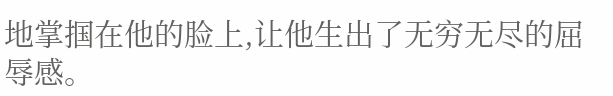地掌掴在他的脸上,让他生出了无穷无尽的屈辱感。